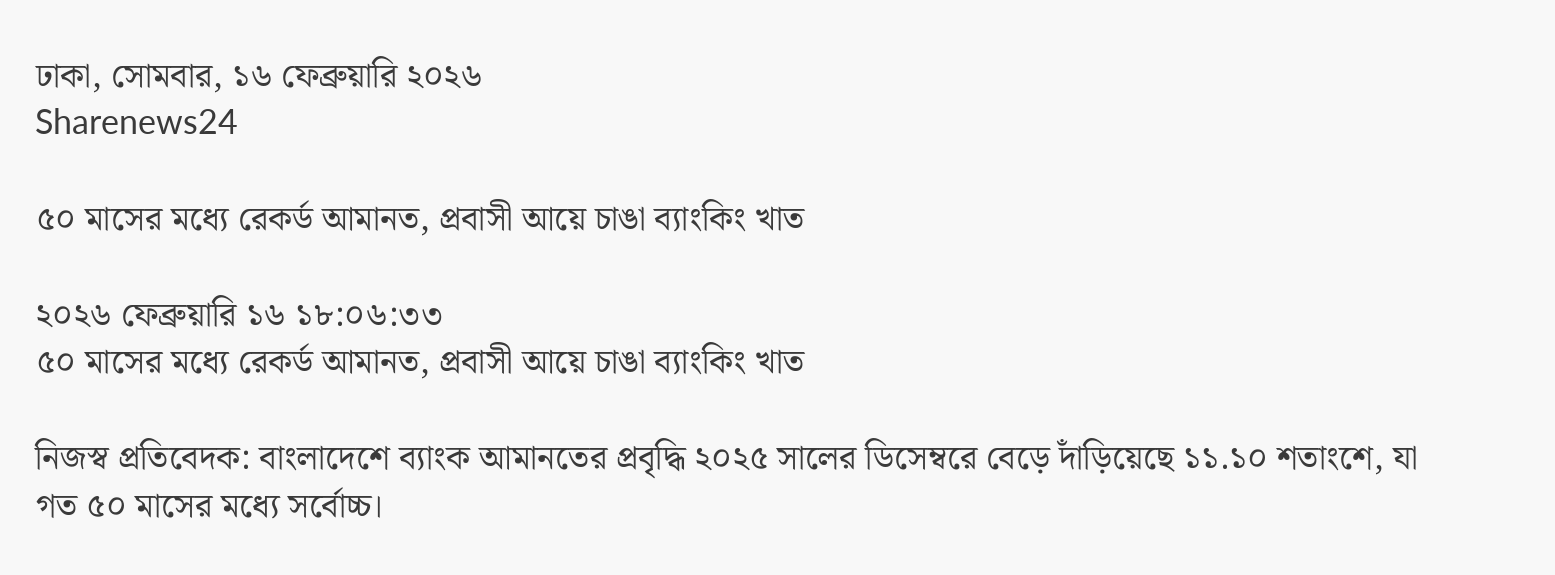ঢাকা, সোমবার, ১৬ ফেব্রুয়ারি ২০২৬
Sharenews24

৫০ মাসের মধ্যে রেকর্ড আমানত, প্রবাসী আয়ে চাঙা ব্যাংকিং খাত

২০২৬ ফেব্রুয়ারি ১৬ ১৮:০৬:৩৩
৫০ মাসের মধ্যে রেকর্ড আমানত, প্রবাসী আয়ে চাঙা ব্যাংকিং খাত

নিজস্ব প্রতিবেদক: বাংলাদেশে ব্যাংক আমানতের প্রবৃদ্ধি ২০২৫ সালের ডিসেম্বরে বেড়ে দাঁড়িয়েছে ১১.১০ শতাংশে, যা গত ৫০ মাসের মধ্যে সর্বোচ্চ।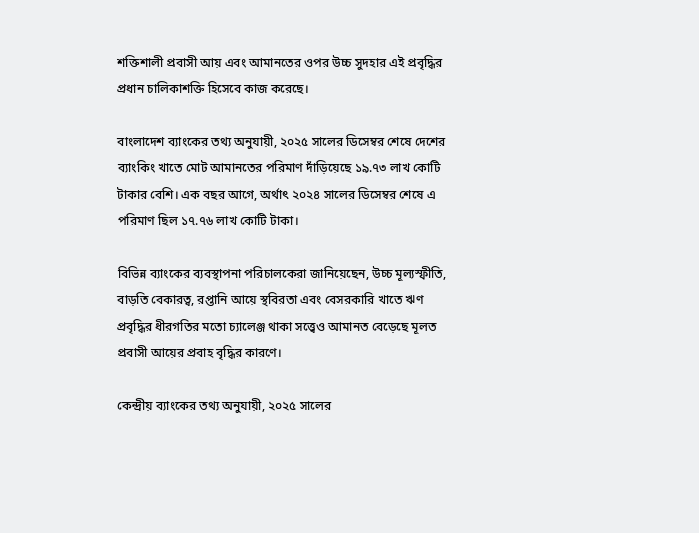শক্তিশালী প্রবাসী আয় এবং আমানতের ওপর উচ্চ সুদহার এই প্রবৃদ্ধির প্রধান চালিকাশক্তি হিসেবে কাজ করেছে।

বাংলাদেশ ব্যাংকের তথ্য অনুযায়ী, ২০২৫ সালের ডিসেম্বর শেষে দেশের ব্যাংকিং খাতে মোট আমানতের পরিমাণ দাঁড়িয়েছে ১৯.৭৩ লাখ কোটি টাকার বেশি। এক বছর আগে, অর্থাৎ ২০২৪ সালের ডিসেম্বর শেষে এ পরিমাণ ছিল ১৭.৭৬ লাখ কোটি টাকা।

বিভিন্ন ব্যাংকের ব্যবস্থাপনা পরিচালকেরা জানিয়েছেন, উচ্চ মূল্যস্ফীতি, বাড়তি বেকারত্ব, রপ্তানি আয়ে স্থবিরতা এবং বেসরকারি খাতে ঋণ প্রবৃদ্ধির ধীরগতির মতো চ্যালেঞ্জ থাকা সত্ত্বেও আমানত বেড়েছে মূলত প্রবাসী আয়ের প্রবাহ বৃদ্ধির কারণে।

কেন্দ্রীয় ব্যাংকের তথ্য অনুযায়ী, ২০২৫ সালের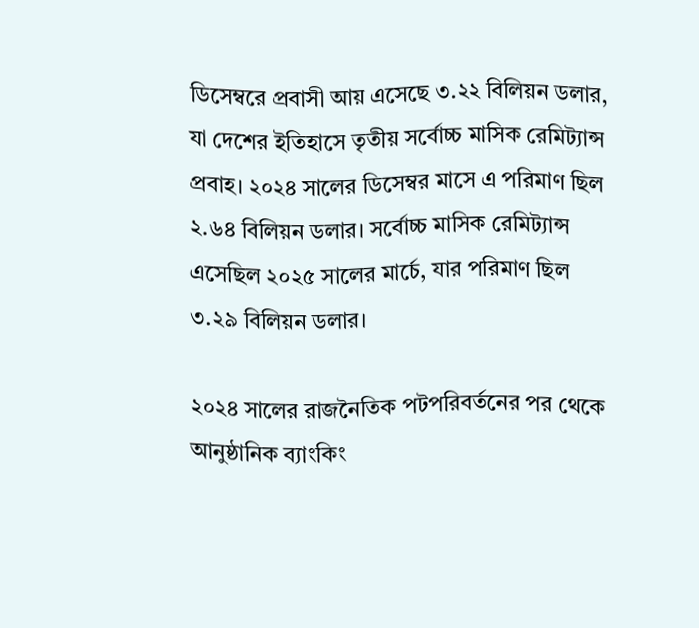ডিসেম্বরে প্রবাসী আয় এসেছে ৩.২২ বিলিয়ন ডলার, যা দেশের ইতিহাসে তৃতীয় সর্বোচ্চ মাসিক রেমিট্যান্স প্রবাহ। ২০২৪ সালের ডিসেম্বর মাসে এ পরিমাণ ছিল ২.৬৪ বিলিয়ন ডলার। সর্বোচ্চ মাসিক রেমিট্যান্স এসেছিল ২০২৫ সালের মার্চে, যার পরিমাণ ছিল ৩.২৯ বিলিয়ন ডলার।

২০২৪ সালের রাজনৈতিক পটপরিবর্তনের পর থেকে আনুষ্ঠানিক ব্যাংকিং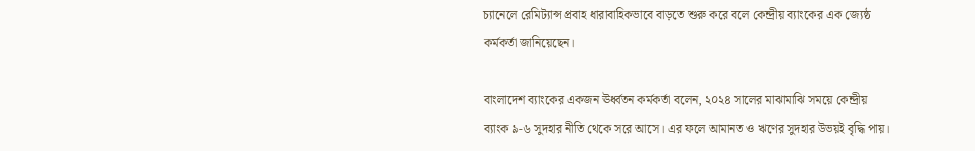চ্যানেলে রেমিট্যান্স প্রবাহ ধারাবাহিকভাবে বাড়তে শুরু করে বলে কেন্দ্রীয় ব্যাংকের এক জ্যেষ্ঠ কর্মকর্তা জানিয়েছেন।

বাংলাদেশ ব্যাংকের একজন ঊর্ধ্বতন কর্মকর্তা বলেন, ২০২৪ সালের মাঝামাঝি সময়ে কেন্দ্রীয় ব্যাংক ৯-৬ সুদহার নীতি থেকে সরে আসে। এর ফলে আমানত ও ঋণের সুদহার উভয়ই বৃদ্ধি পায়।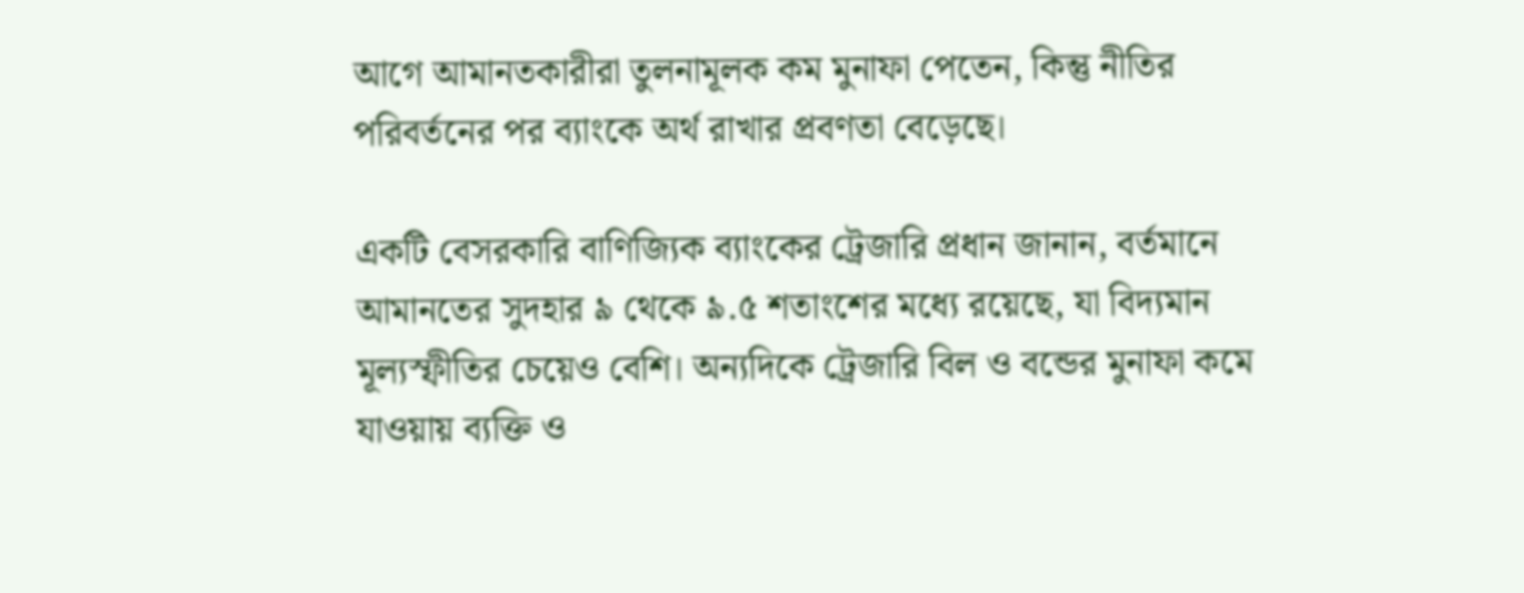আগে আমানতকারীরা তুলনামূলক কম মুনাফা পেতেন, কিন্তু নীতির পরিবর্তনের পর ব্যাংকে অর্থ রাখার প্রবণতা বেড়েছে।

একটি বেসরকারি বাণিজ্যিক ব্যাংকের ট্রেজারি প্রধান জানান, বর্তমানে আমানতের সুদহার ৯ থেকে ৯.৫ শতাংশের মধ্যে রয়েছে, যা বিদ্যমান মূল্যস্ফীতির চেয়েও বেশি। অন্যদিকে ট্রেজারি বিল ও বন্ডের মুনাফা কমে যাওয়ায় ব্যক্তি ও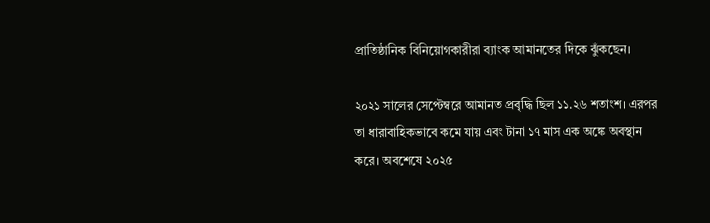প্রাতিষ্ঠানিক বিনিয়োগকারীরা ব্যাংক আমানতের দিকে ঝুঁকছেন।

২০২১ সালের সেপ্টেম্বরে আমানত প্রবৃদ্ধি ছিল ১১.২৬ শতাংশ। এরপর তা ধারাবাহিকভাবে কমে যায় এবং টানা ১৭ মাস এক অঙ্কে অবস্থান করে। অবশেষে ২০২৫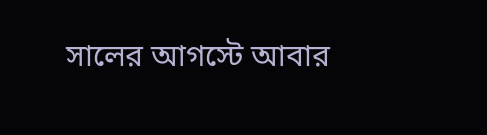সালের আগস্টে আবার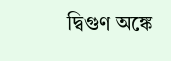দ্বিগুণ অঙ্কে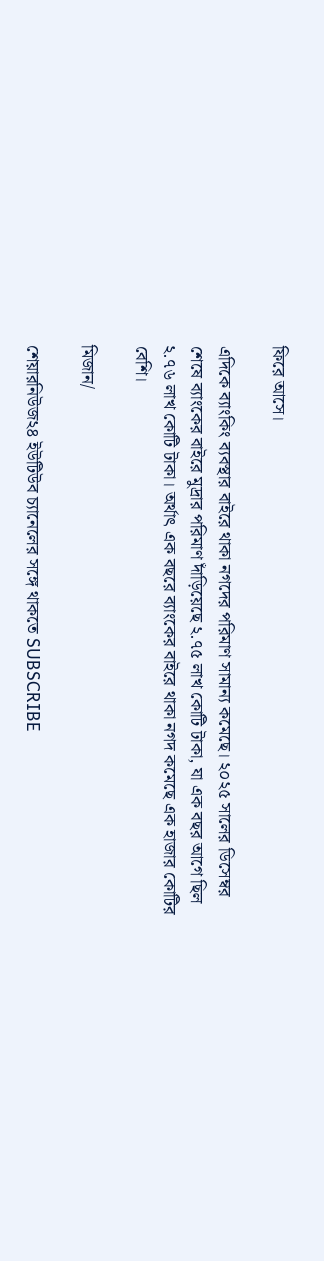ফিরে আসে।

এদিকে ব্যাংকিং ব্যবস্থার বাইরে থাকা নগদের পরিমাণ সামান্য কমেছে। ২০২৫ সালের ডিসেম্বর শেষে ব্যাংকের বাইরে মুদ্রার পরিমাণ দাঁড়িয়েছে ২.৭৫ লাখ কোটি টাকা, যা এক বছর আগে ছিল ২.৭৬ লাখ কোটি টাকা। অর্থাৎ এক বছরে ব্যাংকের বাইরে থাকা নগদ কমেছে এক হাজার কোটির বেশি।

মিজান/

শেয়ারনিউজ২৪ ইউটিউব চ্যানেলের সঙ্গে থাকতে SUBSCRIBE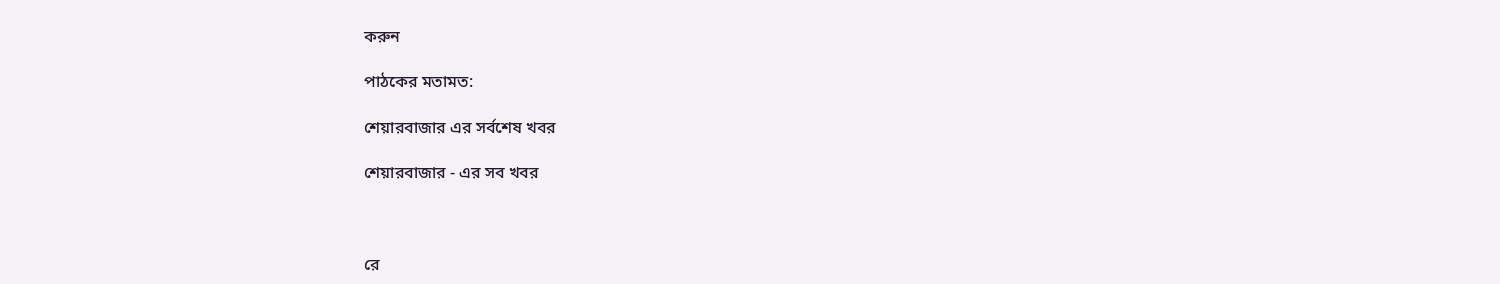করুন

পাঠকের মতামত:

শেয়ারবাজার এর সর্বশেষ খবর

শেয়ারবাজার - এর সব খবর



রে